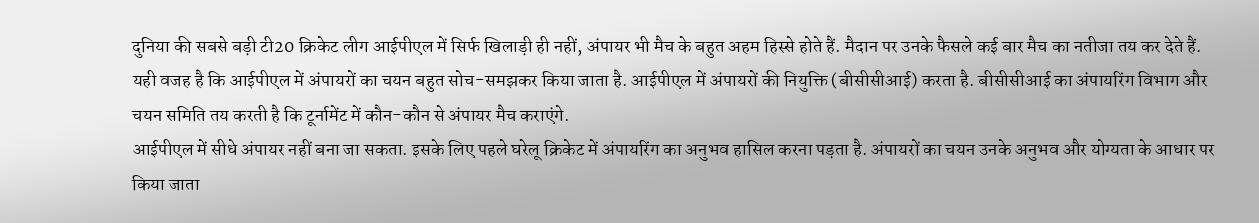दुनिया की सबसे बड़ी टी20 क्रिकेट लीग आईपीएल में सिर्फ खिलाड़ी ही नहीं, अंपायर भी मैच के बहुत अहम हिस्से होते हैं. मैदान पर उनके फैसले कई बार मैच का नतीजा तय कर देते हैं. यही वजह है कि आईपीएल में अंपायरों का चयन बहुत सोच-समझकर किया जाता है. आईपीएल में अंपायरों की नियुक्ति (बीसीसीआई) करता है. बीसीसीआई का अंपायरिंग विभाग और चयन समिति तय करती है कि टूर्नामेंट में कौन-कौन से अंपायर मैच कराएंगे.
आईपीएल में सीधे अंपायर नहीं बना जा सकता. इसके लिए पहले घरेलू क्रिकेट में अंपायरिंग का अनुभव हासिल करना पड़ता है. अंपायरों का चयन उनके अनुभव और योग्यता के आधार पर किया जाता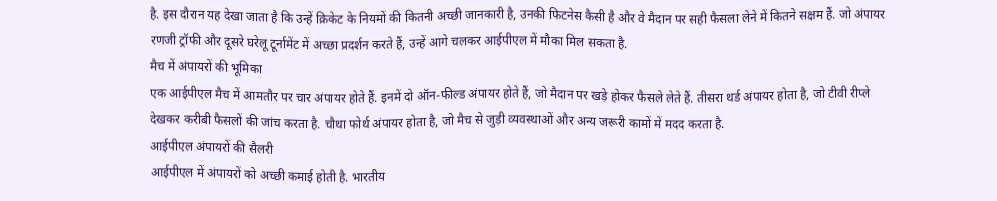है. इस दौरान यह देखा जाता है कि उन्हें क्रिकेट के नियमों की कितनी अच्छी जानकारी है, उनकी फिटनेस कैसी है और वे मैदान पर सही फैसला लेने में कितने सक्षम हैं. जो अंपायर रणजी ट्रॉफी और दूसरे घरेलू टूर्नामेंट में अच्छा प्रदर्शन करते हैं, उन्हें आगे चलकर आईपीएल में मौका मिल सकता है.
मैच में अंपायरों की भूमिका
एक आईपीएल मैच में आमतौर पर चार अंपायर होते हैं. इनमें दो ऑन-फील्ड अंपायर होते हैं, जो मैदान पर खड़े होकर फैसले लेते हैं. तीसरा थर्ड अंपायर होता है, जो टीवी रीप्ले देखकर करीबी फैसलों की जांच करता है. चौथा फोर्थ अंपायर होता है, जो मैच से जुड़ी व्यवस्थाओं और अन्य जरूरी कामों में मदद करता है.
आईपीएल अंपायरों की सैलरी
आईपीएल में अंपायरों को अच्छी कमाई होती है. भारतीय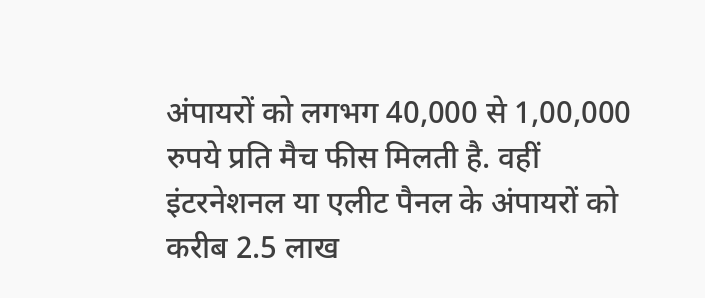अंपायरों को लगभग 40,000 से 1,00,000 रुपये प्रति मैच फीस मिलती है. वहीं इंटरनेशनल या एलीट पैनल के अंपायरों को करीब 2.5 लाख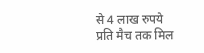से 4 लाख रुपये प्रति मैच तक मिल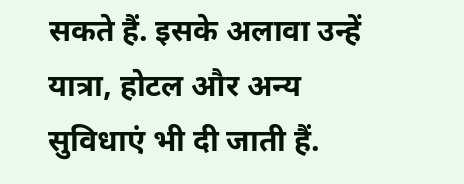सकते हैं. इसके अलावा उन्हें यात्रा, होटल और अन्य सुविधाएं भी दी जाती हैं.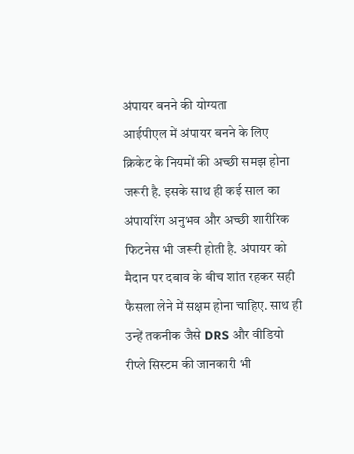अंपायर बनने की योग्यता
आईपीएल में अंपायर बनने के लिए क्रिकेट के नियमों की अच्छी समझ होना जरूरी है. इसके साथ ही कई साल का अंपायरिंग अनुभव और अच्छी शारीरिक फिटनेस भी जरूरी होती है. अंपायर को मैदान पर दबाव के बीच शांत रहकर सही फैसला लेने में सक्षम होना चाहिए. साथ ही उन्हें तकनीक जैसे DRS और वीडियो रीप्ले सिस्टम की जानकारी भी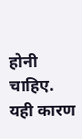होनी चाहिए. यही कारण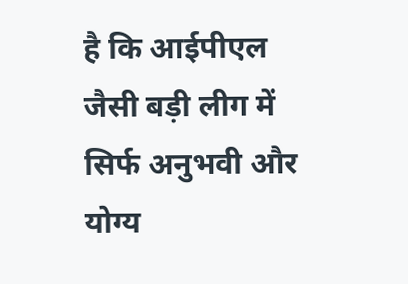है कि आईपीएल जैसी बड़ी लीग में सिर्फ अनुभवी और योग्य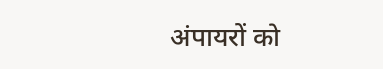अंपायरों को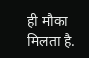ही मौका मिलता है.